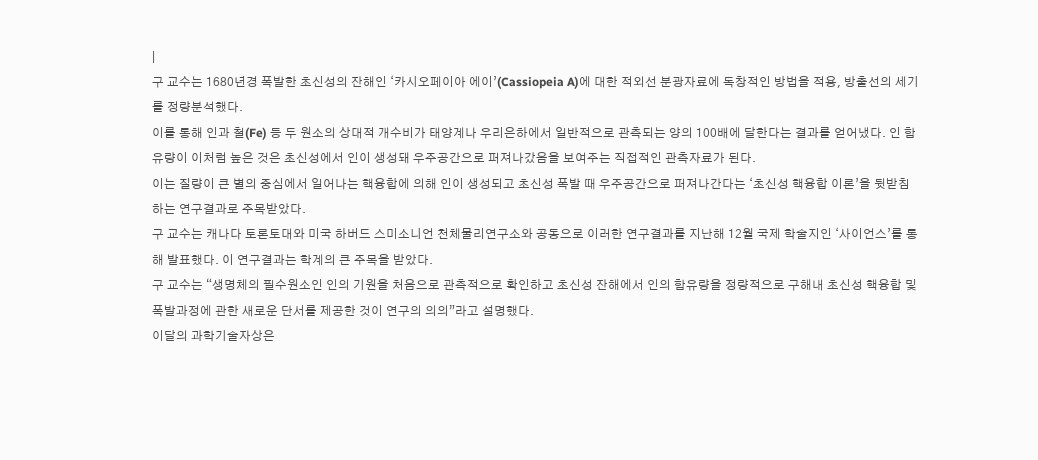|
구 교수는 1680년경 폭발한 초신성의 잔해인 ‘카시오페이아 에이’(Cassiopeia A)에 대한 적외선 분광자료에 독창적인 방법을 적용, 방출선의 세기를 정량분석했다.
이를 통해 인과 철(Fe) 등 두 원소의 상대적 개수비가 태양계나 우리은하에서 일반적으로 관측되는 양의 100배에 달한다는 결과를 얻어냈다. 인 함유량이 이처럼 높은 것은 초신성에서 인이 생성돼 우주공간으로 퍼져나갔음을 보여주는 직접적인 관측자료가 된다.
이는 질량이 큰 별의 중심에서 일어나는 핵융합에 의해 인이 생성되고 초신성 폭발 때 우주공간으로 퍼져나간다는 ‘초신성 핵융합 이론’을 뒷받침하는 연구결과로 주목받았다.
구 교수는 캐나다 토론토대와 미국 하버드 스미소니언 천체물리연구소와 공동으로 이러한 연구결과를 지난해 12월 국제 학술지인 ‘사이언스’를 통해 발표했다. 이 연구결과는 학계의 큰 주목을 받았다.
구 교수는 “생명체의 필수원소인 인의 기원을 처음으로 관측적으로 확인하고 초신성 잔해에서 인의 함유량을 정량적으로 구해내 초신성 핵융합 및 폭발과정에 관한 새로운 단서를 제공한 것이 연구의 의의”라고 설명했다.
이달의 과학기술자상은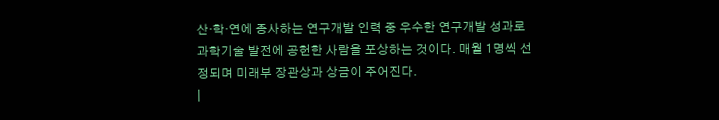산·학·연에 종사하는 연구개발 인력 중 우수한 연구개발 성과로 과학기술 발전에 공헌한 사람을 포상하는 것이다. 매월 1명씩 선정되며 미래부 장관상과 상금이 주어진다.
|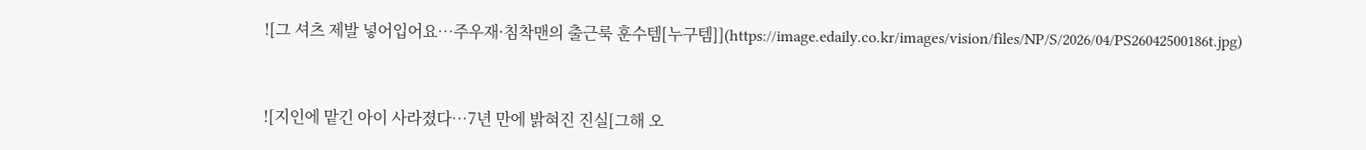![그 셔츠 제발 넣어입어요…주우재·침착맨의 출근룩 훈수템[누구템]](https://image.edaily.co.kr/images/vision/files/NP/S/2026/04/PS26042500186t.jpg)


![지인에 맡긴 아이 사라졌다…7년 만에 밝혀진 진실[그해 오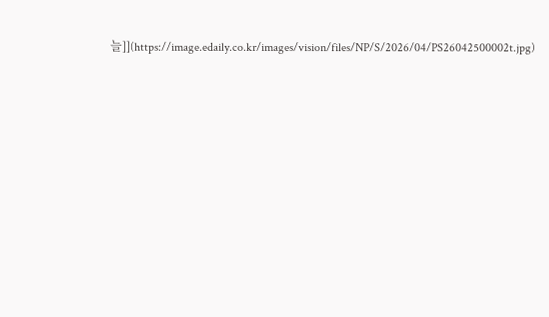늘]](https://image.edaily.co.kr/images/vision/files/NP/S/2026/04/PS26042500002t.jpg)